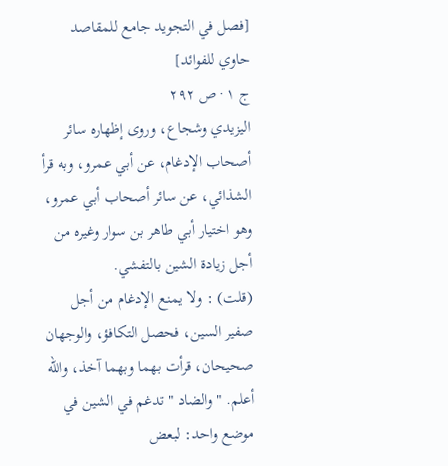[فصل في التجويد جامع للمقاصد حاوي للفوائد]
ج ١ · ص ٢٩٢
اليزيدي وشجاع، وروى إظهاره سائر أصحاب الإدغام، عن أبي عمرو، وبه قرأ الشذائي، عن سائر أصحاب أبي عمرو، وهو اختيار أبي طاهر بن سوار وغيره من أجل زيادة الشين بالتفشي.
(قلت) : ولا يمنع الإدغام من أجل صفير السين، فحصل التكافؤ، والوجهان صحيحان، قرأت بهما وبهما آخذ، والله أعلم. " والضاد " تدغم في الشين في موضع واحد: لبعض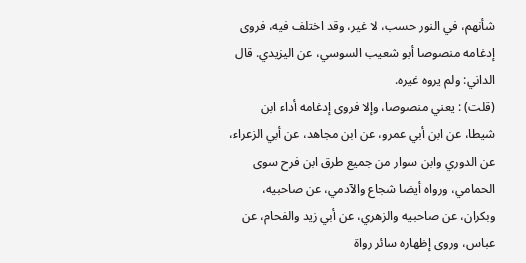شأنهم، في النور حسب، لا غير، وقد اختلف فيه، فروى إدغامه منصوصا أبو شعيب السوسي، عن اليزيدي. قال الداني: ولم يروه غيره.
(قلت) : يعني منصوصا، وإلا فروى إدغامه أداء ابن شيطا، عن ابن أبي عمرو، عن ابن مجاهد، عن أبي الزعراء، عن الدوري وابن سوار من جميع طرق ابن فرح سوى الحمامي، ورواه أيضا شجاع والآدمي، عن صاحبيه، وبكران، عن صاحبيه والزهري، عن أبي زيد والفحام، عن عباس، وروى إظهاره سائر رواة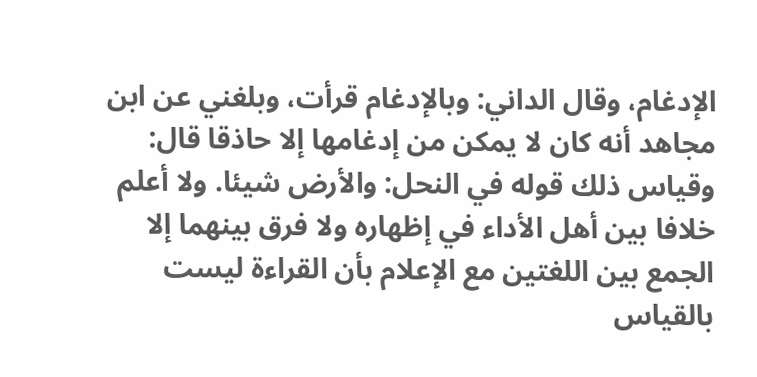الإدغام، وقال الداني: وبالإدغام قرأت، وبلغني عن ابن مجاهد أنه كان لا يمكن من إدغامها إلا حاذقا قال: وقياس ذلك قوله في النحل: والأرض شيئا. ولا أعلم خلافا بين أهل الأداء في إظهاره ولا فرق بينهما إلا الجمع بين اللغتين مع الإعلام بأن القراءة ليست بالقياس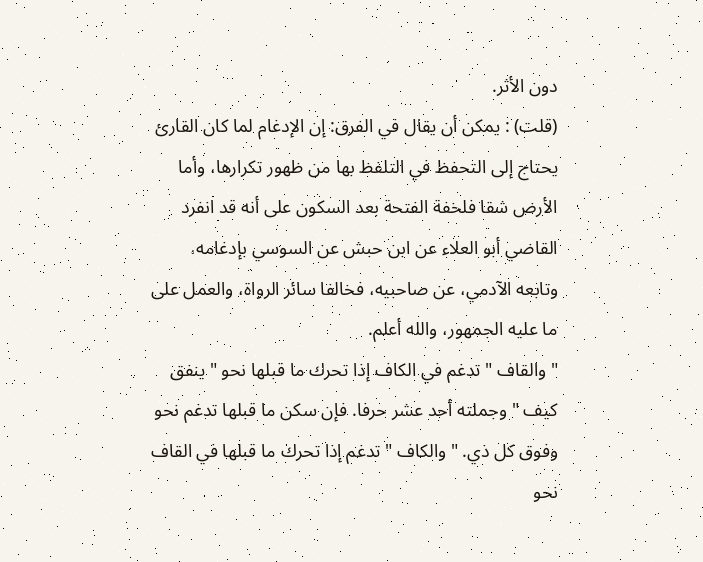دون الأثر.
(قلت) : يمكن أن يقال في الفرق: إن الإدغام لما كان القارئ يحتاج إلى التحفظ في التلفظ بها من ظهور تكرارها، وأما الأرض شقا فلخفة الفتحة بعد السكون على أنه قد انفرد القاضي أبو العلاء عن ابن حبش عن السوسي بإدغامه، وتابعه الآدمي، عن صاحبيه، فخالفا سائر الرواة، والعمل على ما عليه الجمهور، والله أعلم.
" والقاف " تدغم في الكاف إذا تحرك ما قبلها نحو " ينفق كيف " وجملته أحد عشر حرفا. فإن سكن ما قبلها تدغم نحو وفوق كل ذي. " والكاف " تدغم إذا تحرك ما قبلها في القاف نحو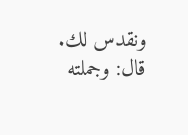ونقدس لك. قال: وجملته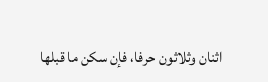اثنان وثلاثون حرفا، فإن سكن ما قبلها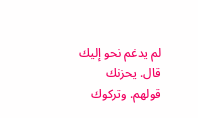لم يدغم نحو إليك قال. يحزنك قولهم. وتركوك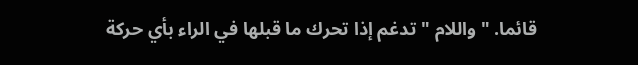قائما. " واللام " تدغم إذا تحرك ما قبلها في الراء بأي حركة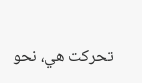تحركت هي، نحو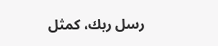رسل ربك، كمثل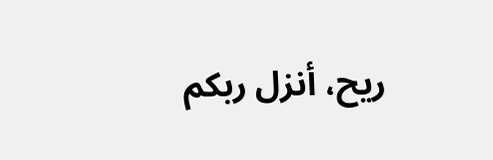ريح، أنزل ربكم